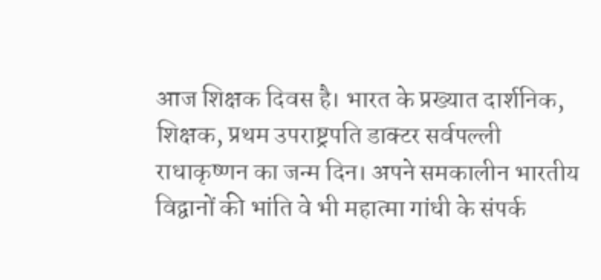आज शिक्षक दिवस है। भारत के प्रख्यात दार्शनिक, शिक्षक, प्रथम उपराष्ट्रपति डाक्टर सर्वपल्ली राधाकृष्णन का जन्म दिन। अपने समकालीन भारतीय विद्वानों की भांति वे भी महात्मा गांधी के संपर्क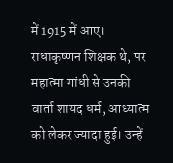में 1915 में आए। राधाकृष्णन शिक्षक थे, पर महात्मा गांधी से उनकी वार्ता शायद धर्म, आध्यात्म को लेकर ज्यादा हुई। उन्हें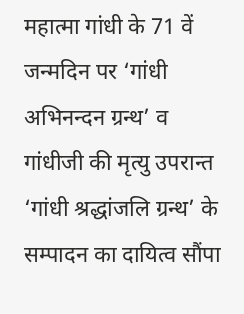महात्मा गांधी के 71 वें जन्मदिन पर ‘गांधी अभिनन्दन ग्रन्थ’ व गांधीजी की मृत्यु उपरान्त ‘गांधी श्रद्धांजलि ग्रन्थ’ के सम्पादन का दायित्व सौंपा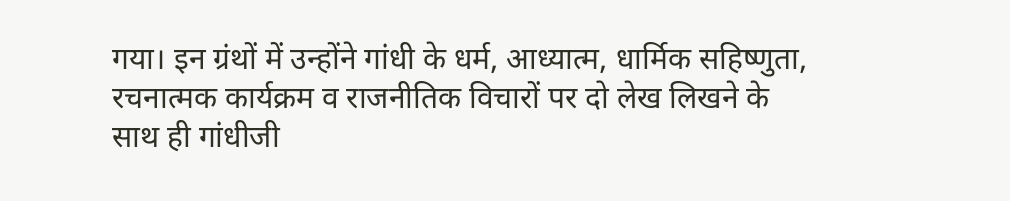गया। इन ग्रंथों में उन्होंने गांधी के धर्म, आध्यात्म, धार्मिक सहिष्णुता, रचनात्मक कार्यक्रम व राजनीतिक विचारों पर दो लेख लिखने के साथ ही गांधीजी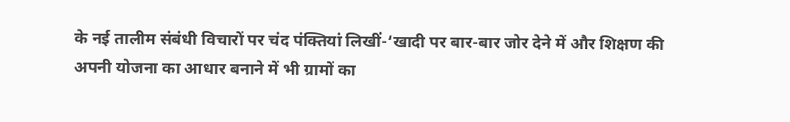के नई तालीम संबंधी विचारों पर चंद पंक्तियां लिखीं-‘खादी पर बार-बार जोर देने में और शिक्षण की अपनी योजना का आधार बनाने में भी ग्रामों का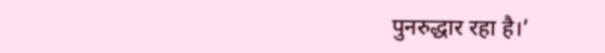पुनरुद्धार रहा है।’